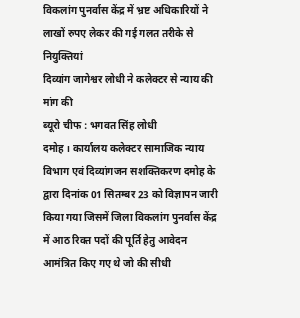विकलांग पुनर्वास केंद्र में भ्रष्ट अधिकारियों ने लाखों रुपए लेकर की गई गलत तरीके से नियुक्तियां
दिव्यांग जागेश्वर लोधी ने कलेक्टर से न्याय की मांग की
ब्यूरो चीफ : भगवत सिंह लोधी
दमोह । कार्यालय कलेक्टर सामाजिक न्याय विभाग एवं दिव्यांगजन सशक्तिकरण दमोह के द्वारा दिनांक 01 सितम्बर 23 को विज्ञापन जारी किया गया जिसमें जिला विकलांग पुनर्वास केंद्र में आठ रिक्त पदों की पूर्ति हेतु आवेदन आमंत्रित किए गए थे जो की सीधी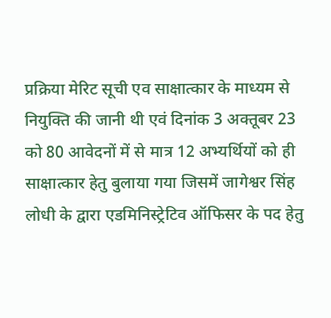प्रक्रिया मेरिट सूची एव साक्षात्कार के माध्यम से नियुक्ति की जानी थी एवं दिनांक 3 अक्तूबर 23 को 80 आवेदनों में से मात्र 12 अभ्यर्थियों को ही साक्षात्कार हेतु बुलाया गया जिसमें जागेश्वर सिंह लोधी के द्वारा एडमिनिस्ट्रेटिव ऑफिसर के पद हेतु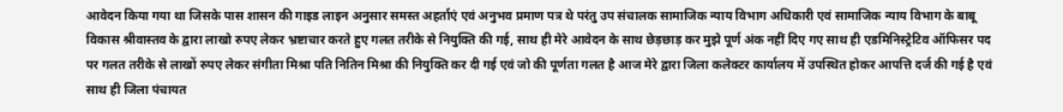आवेदन किया गया था जिसके पास शासन की गाइड लाइन अनुसार समस्त अहर्ताएं एवं अनुभव प्रमाण पत्र थे परंतु उप संचालक सामाजिक न्याय विभाग अधिकारी एवं सामाजिक न्याय विभाग के बाबू विकास श्रीवास्तव के द्वारा लाखो रुपए लेकर भ्रष्टाचार करते हुए गलत तरीके से नियुक्ति की गई, साथ ही मेरे आवेदन के साथ छेड़छाड़ कर मुझे पूर्ण अंक नहीं दिए गए साथ ही एडमिनिस्ट्रेटिव ऑफिसर पद पर गलत तरीके से लाखों रुपए लेकर संगीता मिश्रा पति नितिन मिश्रा की नियुक्ति कर दी गई एवं जो की पूर्णता गलत है आज मेरे द्वारा जिला कलेक्टर कार्यालय में उपस्थित होकर आपत्ति दर्ज की गई है एवं साथ ही जिला पंचायत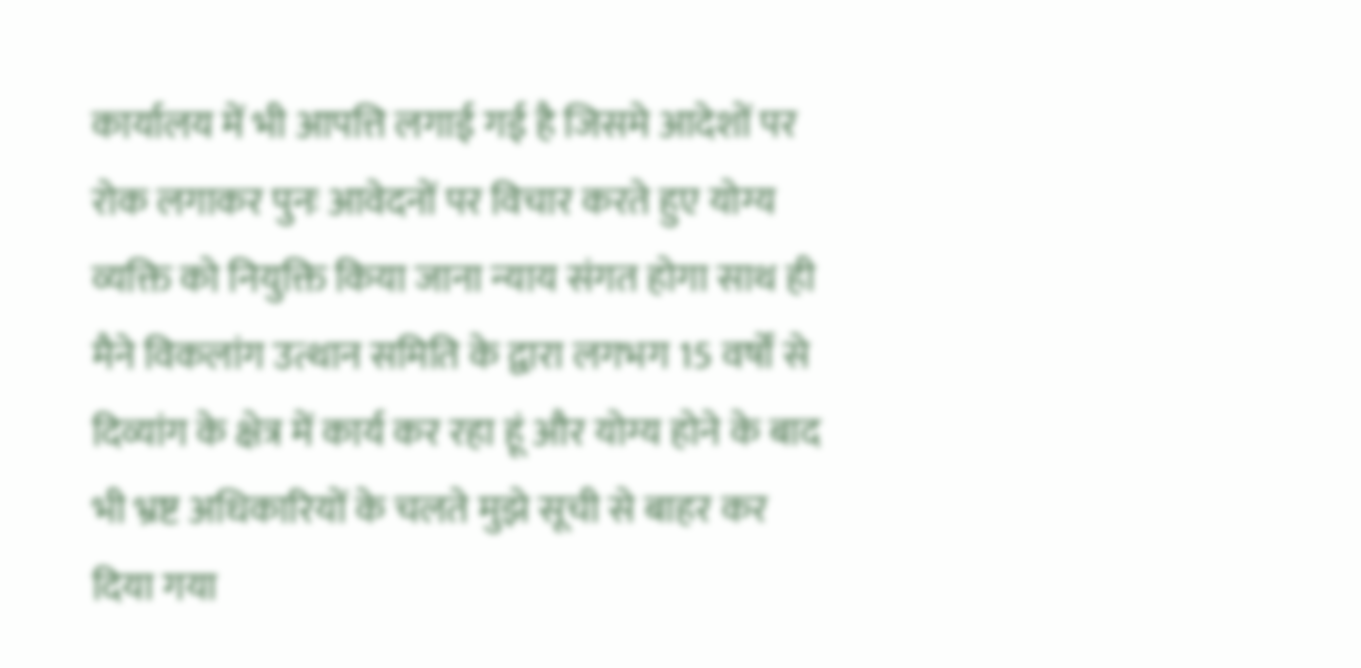कार्यालय में भी आपत्ति लगाई गई है जिसमे आदेशों पर रोक लगाकर पुनः आवेदनों पर विचार करते हुए योग्य व्यक्ति को नियुक्ति किया जाना न्याय संगत होगा साथ ही मैने विकलांग उत्थान समिति के द्वारा लगभग 15 वर्षों से दिव्यांग के क्षेत्र में कार्य कर रहा हूं और योग्य होने के बाद भी भ्रष्ट अधिकारियों के चलते मुझे सूची से बाहर कर दिया गया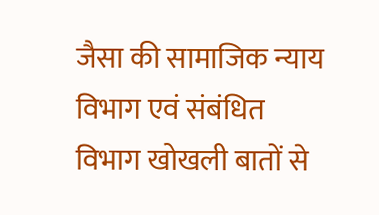जैसा की सामाजिक न्याय विभाग एवं संबंधित विभाग खोखली बातों से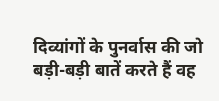दिव्यांगों के पुनर्वास की जो बड़ी-बड़ी बातें करते हैं वह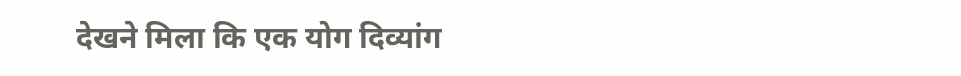देखने मिला कि एक योग दिव्यांग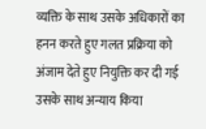व्यक्ति के साथ उसके अधिकारों का हनन करते हुए गलत प्रक्रिया को अंजाम देते हुए नियुक्ति कर दी गई उसके साथ अन्याय किया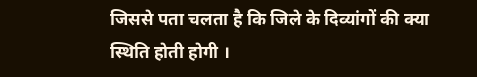जिससे पता चलता है कि जिले के दिव्यांगों की क्या स्थिति होती होगी ।